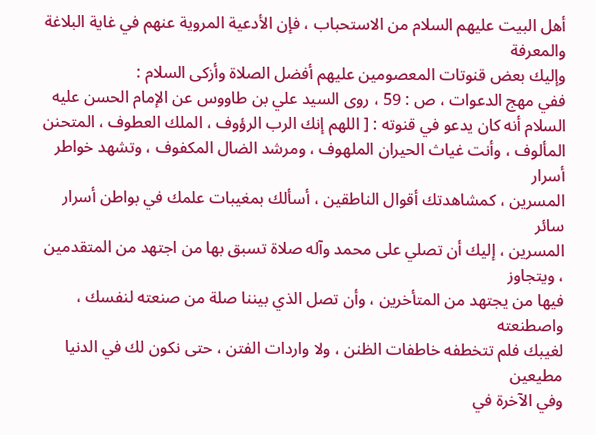أهل البيت عليهم السلام من الاستحباب ، فإن الأدعية المروية عنهم في غاية البلاغة والمعرفة
وإليك بعض قنوتات المعصومين عليهم أفضل الصلاة وأزكى السلام :
ففي مهج الدعوات ، ص : 59 ، روى السيد علي بن طاووس عن الإمام الحسن عليه
السلام أنه كان يدعو في قنوته : [ اللهم إنك الرب الرؤوف ، الملك العطوف ، المتحنن
المألوف ، وأنت غياث الحيران الملهوف ، ومرشد الضال المكفوف ، وتشهد خواطر أسرار
المسرين ، كمشاهدتك أقوال الناطقين ، أسألك بمغيبات علمك في بواطن أسرار سائر
المسرين ، إليك أن تصلي على محمد وآله صلاة تسبق بها من اجتهد من المتقدمين ، ويتجاوز
فيها من يجتهد من المتأخرين ، وأن تصل الذي بيننا صلة من صنعته لنفسك ، واصطنعته
لغيبك فلم تتخطفه خاطفات الظنن ، ولا واردات الفتن ، حتى نكون لك في الدنيا مطيعين
وفي الآخرة في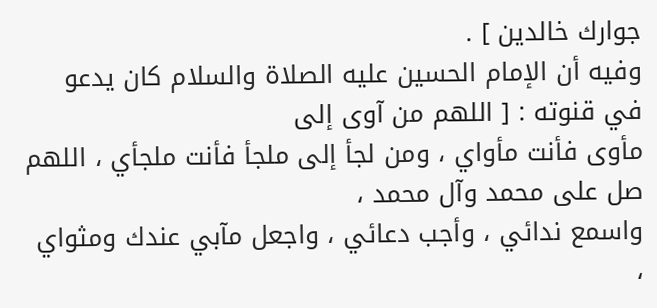جوارك خالدين ] .
وفيه أن الإمام الحسين عليه الصلاة والسلام كان يدعو في قنوته : [ اللهم من آوى إلى
مأوى فأنت مأواي ، ومن لجأ إلى ملجأ فأنت ملجأي ، اللهم صل على محمد وآل محمد ،
واسمع ندائي ، وأجب دعائي ، واجعل مآبي عندك ومثواي ،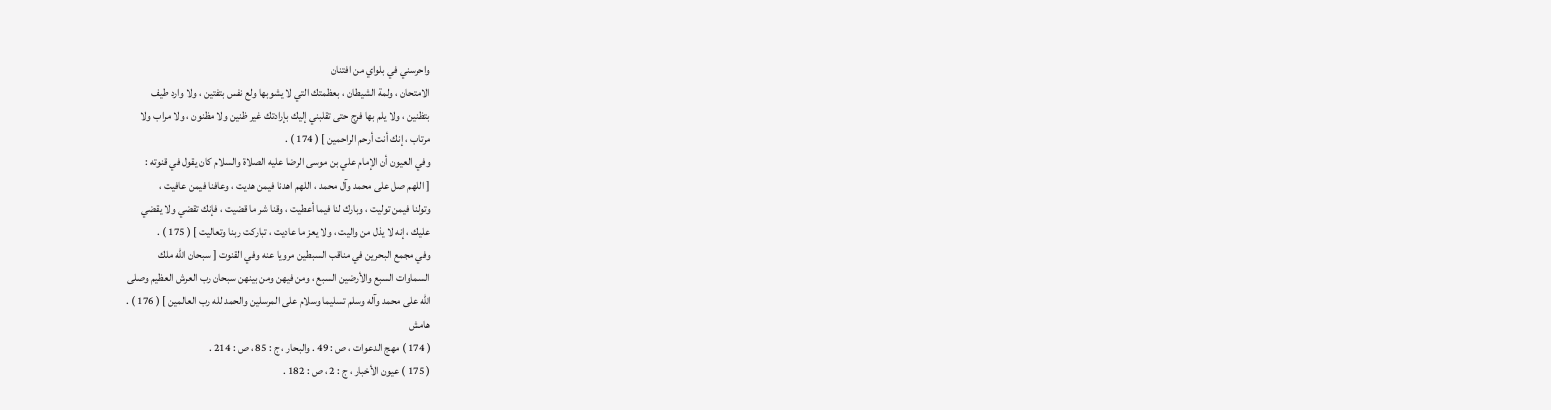واحرسني في بلواي من افتنان
الامتحان ، ولمة الشيطان ، بعظمتك التي لا يشوبها ولع نفس بتفتين ، ولا وارد طيف
بتظنين ، ولا يلم بها فرج حتى تقلبني إليك بإرادتك غير ظنين ولا مظنون ، ولا مراب ولا
مرتاب ، إنك أنت أرحم الراحمين ] ( 174 ) .
وفي العيون أن الإمام علي بن موسى الرضا عليه الصلاة والسلام كان يقول في قنوته :
[ اللهم صل على محمد وآل محمد ، اللهم اهدنا فيمن هديت ، وعافنا فيمن عافيت ،
وتولنا فيمن توليت ، وبارك لنا فيما أعطيت ، وقنا شر ما قضيت ، فإنك تقضي ولا يقضي
عليك ، إنه لا يذل من واليت ، ولا يعز ما عاديت ، تباركت ربنا وتعاليت ] ( 175 ) .
وفي مجمع البحرين في مناقب السبطين مرويا عنه وفي القنوت [ سبحان الله ملك
السماوات السبع والأرضين السبع ، ومن فيهن ومن بينهن سبحان رب العرش العظيم وصلى
الله على محمد وآله وسلم تسليما وسلام على المرسلين والحمد لله رب العالمين ] ( 176 ) .
هامش
( 174 ) مهج الدعوات ، ص : 49 . والبحار ، ج : 85 ، ص : 214 .
( 175 ) عيون الأخبار ، ج : 2 ، ص : 182 .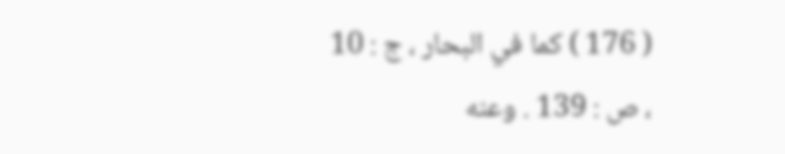( 176 ) كما في البحار ، ج : 10 ، ص : 139 . وعنه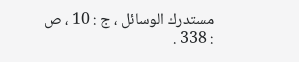مستدرك الوسائل ، ج : 10 ، ص : 338 .